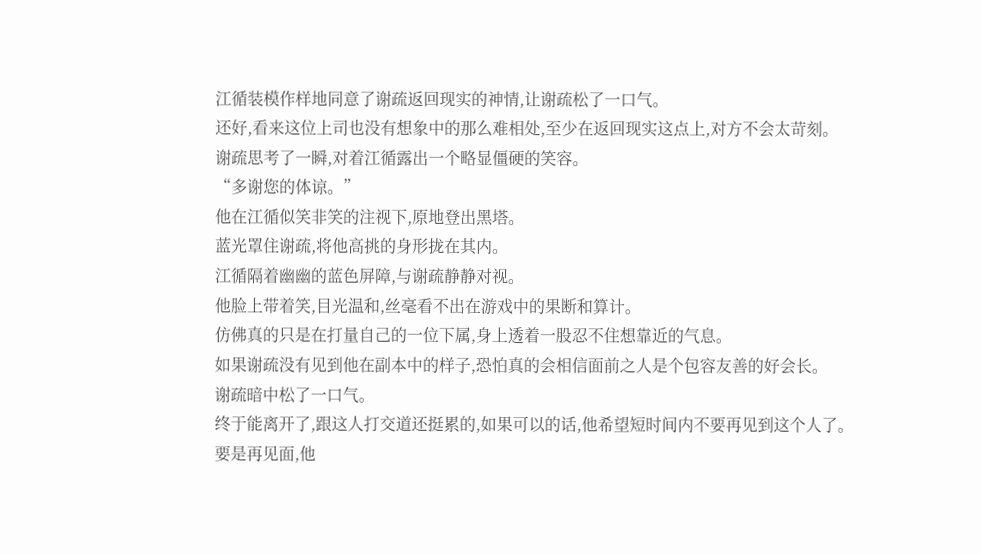江循装模作样地同意了谢疏返回现实的神情,让谢疏松了一口气。
还好,看来这位上司也没有想象中的那么难相处,至少在返回现实这点上,对方不会太苛刻。
谢疏思考了一瞬,对着江循露出一个略显僵硬的笑容。
“多谢您的体谅。”
他在江循似笑非笑的注视下,原地登出黑塔。
蓝光罩住谢疏,将他高挑的身形拢在其内。
江循隔着幽幽的蓝色屏障,与谢疏静静对视。
他脸上带着笑,目光温和,丝毫看不出在游戏中的果断和算计。
仿佛真的只是在打量自己的一位下属,身上透着一股忍不住想靠近的气息。
如果谢疏没有见到他在副本中的样子,恐怕真的会相信面前之人是个包容友善的好会长。
谢疏暗中松了一口气。
终于能离开了,跟这人打交道还挺累的,如果可以的话,他希望短时间内不要再见到这个人了。
要是再见面,他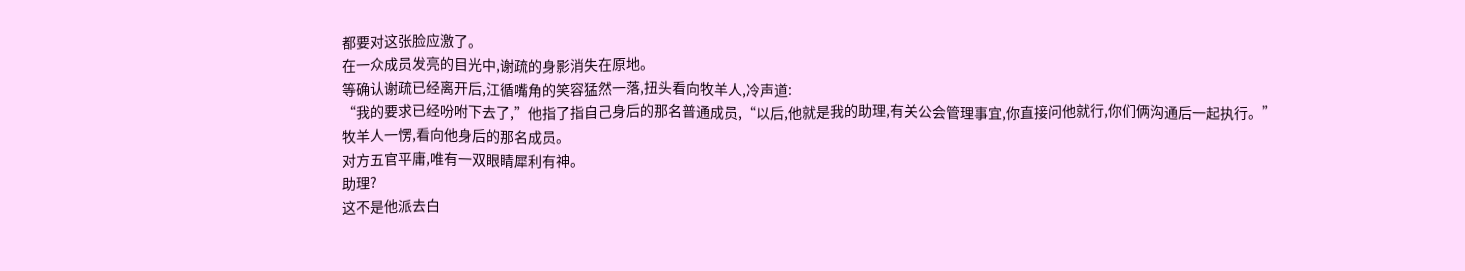都要对这张脸应激了。
在一众成员发亮的目光中,谢疏的身影消失在原地。
等确认谢疏已经离开后,江循嘴角的笑容猛然一落,扭头看向牧羊人,冷声道:
“我的要求已经吩咐下去了,”他指了指自己身后的那名普通成员,“以后,他就是我的助理,有关公会管理事宜,你直接问他就行,你们俩沟通后一起执行。”
牧羊人一愣,看向他身后的那名成员。
对方五官平庸,唯有一双眼睛犀利有神。
助理?
这不是他派去白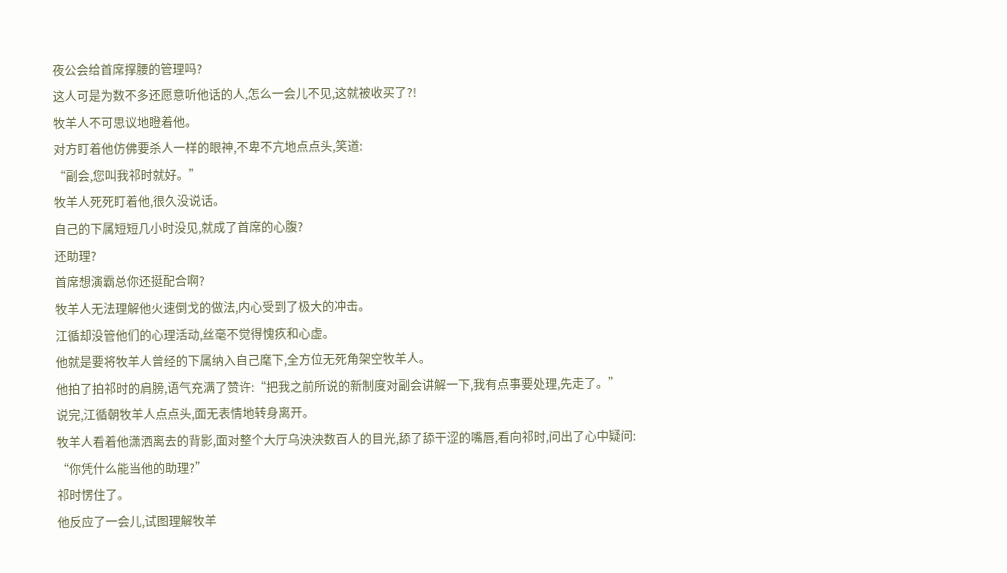夜公会给首席撑腰的管理吗?
这人可是为数不多还愿意听他话的人,怎么一会儿不见,这就被收买了?!
牧羊人不可思议地瞪着他。
对方盯着他仿佛要杀人一样的眼神,不卑不亢地点点头,笑道:
“副会,您叫我祁时就好。”
牧羊人死死盯着他,很久没说话。
自己的下属短短几小时没见,就成了首席的心腹?
还助理?
首席想演霸总你还挺配合啊?
牧羊人无法理解他火速倒戈的做法,内心受到了极大的冲击。
江循却没管他们的心理活动,丝毫不觉得愧疚和心虚。
他就是要将牧羊人曾经的下属纳入自己麾下,全方位无死角架空牧羊人。
他拍了拍祁时的肩膀,语气充满了赞许:“把我之前所说的新制度对副会讲解一下,我有点事要处理,先走了。”
说完,江循朝牧羊人点点头,面无表情地转身离开。
牧羊人看着他潇洒离去的背影,面对整个大厅乌泱泱数百人的目光,舔了舔干涩的嘴唇,看向祁时,问出了心中疑问:
“你凭什么能当他的助理?”
祁时愣住了。
他反应了一会儿,试图理解牧羊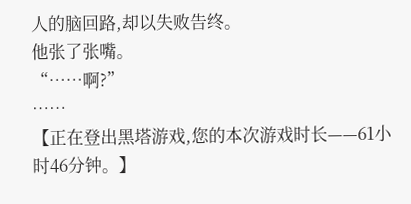人的脑回路,却以失败告终。
他张了张嘴。
“……啊?”
……
【正在登出黑塔游戏,您的本次游戏时长——61小时46分钟。】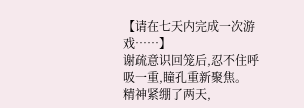【请在七天内完成一次游戏……】
谢疏意识回笼后,忍不住呼吸一重,瞳孔重新聚焦。
精神紧绷了两天,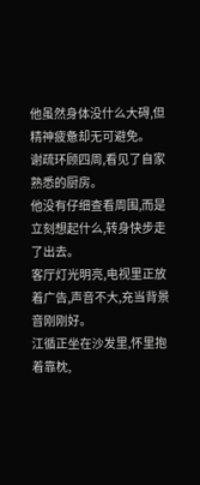他虽然身体没什么大碍,但精神疲惫却无可避免。
谢疏环顾四周,看见了自家熟悉的厨房。
他没有仔细查看周围,而是立刻想起什么,转身快步走了出去。
客厅灯光明亮,电视里正放着广告,声音不大,充当背景音刚刚好。
江循正坐在沙发里,怀里抱着靠枕,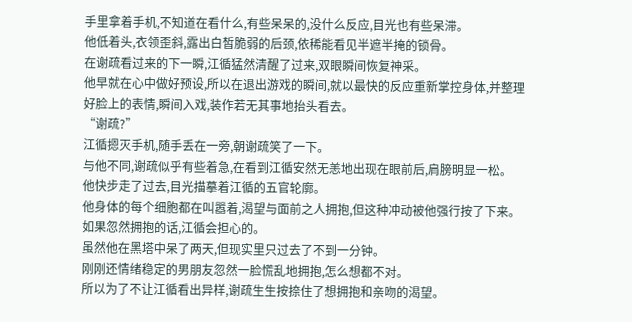手里拿着手机,不知道在看什么,有些呆呆的,没什么反应,目光也有些呆滞。
他低着头,衣领歪斜,露出白皙脆弱的后颈,依稀能看见半遮半掩的锁骨。
在谢疏看过来的下一瞬,江循猛然清醒了过来,双眼瞬间恢复神采。
他早就在心中做好预设,所以在退出游戏的瞬间,就以最快的反应重新掌控身体,并整理好脸上的表情,瞬间入戏,装作若无其事地抬头看去。
“谢疏?”
江循摁灭手机,随手丢在一旁,朝谢疏笑了一下。
与他不同,谢疏似乎有些着急,在看到江循安然无恙地出现在眼前后,肩膀明显一松。
他快步走了过去,目光描摹着江循的五官轮廓。
他身体的每个细胞都在叫嚣着,渴望与面前之人拥抱,但这种冲动被他强行按了下来。
如果忽然拥抱的话,江循会担心的。
虽然他在黑塔中呆了两天,但现实里只过去了不到一分钟。
刚刚还情绪稳定的男朋友忽然一脸慌乱地拥抱,怎么想都不对。
所以为了不让江循看出异样,谢疏生生按捺住了想拥抱和亲吻的渴望。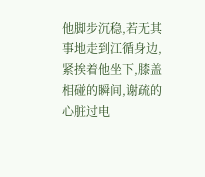他脚步沉稳,若无其事地走到江循身边,紧挨着他坐下,膝盖相碰的瞬间,谢疏的心脏过电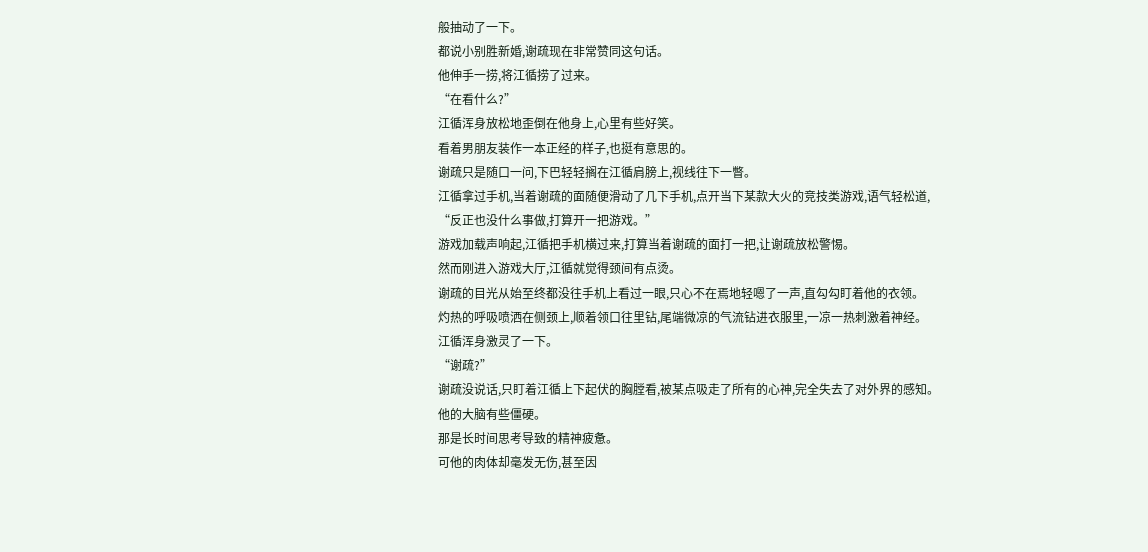般抽动了一下。
都说小别胜新婚,谢疏现在非常赞同这句话。
他伸手一捞,将江循捞了过来。
“在看什么?”
江循浑身放松地歪倒在他身上,心里有些好笑。
看着男朋友装作一本正经的样子,也挺有意思的。
谢疏只是随口一问,下巴轻轻搁在江循肩膀上,视线往下一瞥。
江循拿过手机,当着谢疏的面随便滑动了几下手机,点开当下某款大火的竞技类游戏,语气轻松道,
“反正也没什么事做,打算开一把游戏。”
游戏加载声响起,江循把手机横过来,打算当着谢疏的面打一把,让谢疏放松警惕。
然而刚进入游戏大厅,江循就觉得颈间有点烫。
谢疏的目光从始至终都没往手机上看过一眼,只心不在焉地轻嗯了一声,直勾勾盯着他的衣领。
灼热的呼吸喷洒在侧颈上,顺着领口往里钻,尾端微凉的气流钻进衣服里,一凉一热刺激着神经。
江循浑身激灵了一下。
“谢疏?”
谢疏没说话,只盯着江循上下起伏的胸膛看,被某点吸走了所有的心神,完全失去了对外界的感知。
他的大脑有些僵硬。
那是长时间思考导致的精神疲惫。
可他的肉体却毫发无伤,甚至因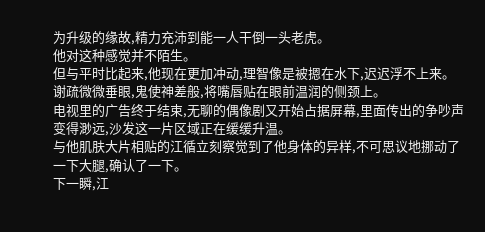为升级的缘故,精力充沛到能一人干倒一头老虎。
他对这种感觉并不陌生。
但与平时比起来,他现在更加冲动,理智像是被摁在水下,迟迟浮不上来。
谢疏微微垂眼,鬼使神差般,将嘴唇贴在眼前温润的侧颈上。
电视里的广告终于结束,无聊的偶像剧又开始占据屏幕,里面传出的争吵声变得渺远,沙发这一片区域正在缓缓升温。
与他肌肤大片相贴的江循立刻察觉到了他身体的异样,不可思议地挪动了一下大腿,确认了一下。
下一瞬,江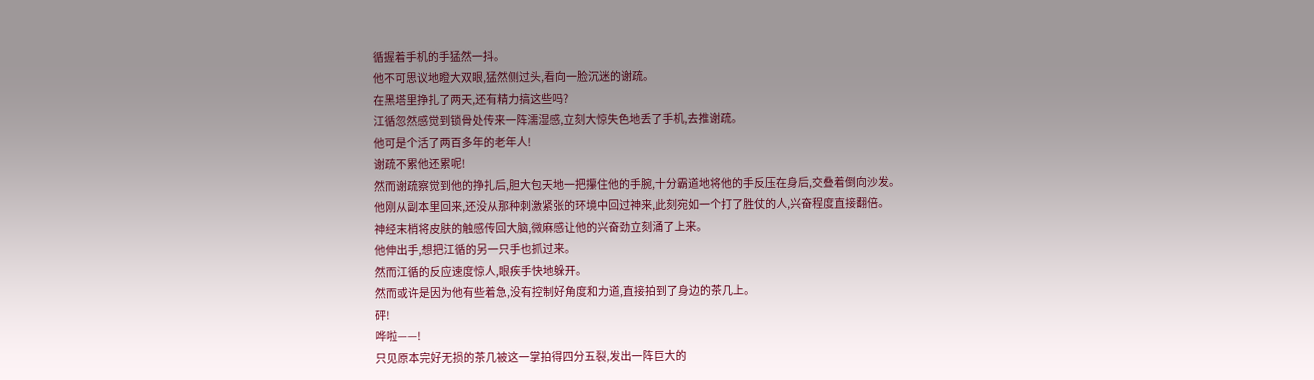循握着手机的手猛然一抖。
他不可思议地瞪大双眼,猛然侧过头,看向一脸沉迷的谢疏。
在黑塔里挣扎了两天,还有精力搞这些吗?
江循忽然感觉到锁骨处传来一阵濡湿感,立刻大惊失色地丢了手机,去推谢疏。
他可是个活了两百多年的老年人!
谢疏不累他还累呢!
然而谢疏察觉到他的挣扎后,胆大包天地一把攥住他的手腕,十分霸道地将他的手反压在身后,交叠着倒向沙发。
他刚从副本里回来,还没从那种刺激紧张的环境中回过神来,此刻宛如一个打了胜仗的人,兴奋程度直接翻倍。
神经末梢将皮肤的触感传回大脑,微麻感让他的兴奋劲立刻涌了上来。
他伸出手,想把江循的另一只手也抓过来。
然而江循的反应速度惊人,眼疾手快地躲开。
然而或许是因为他有些着急,没有控制好角度和力道,直接拍到了身边的茶几上。
砰!
哗啦——!
只见原本完好无损的茶几被这一掌拍得四分五裂,发出一阵巨大的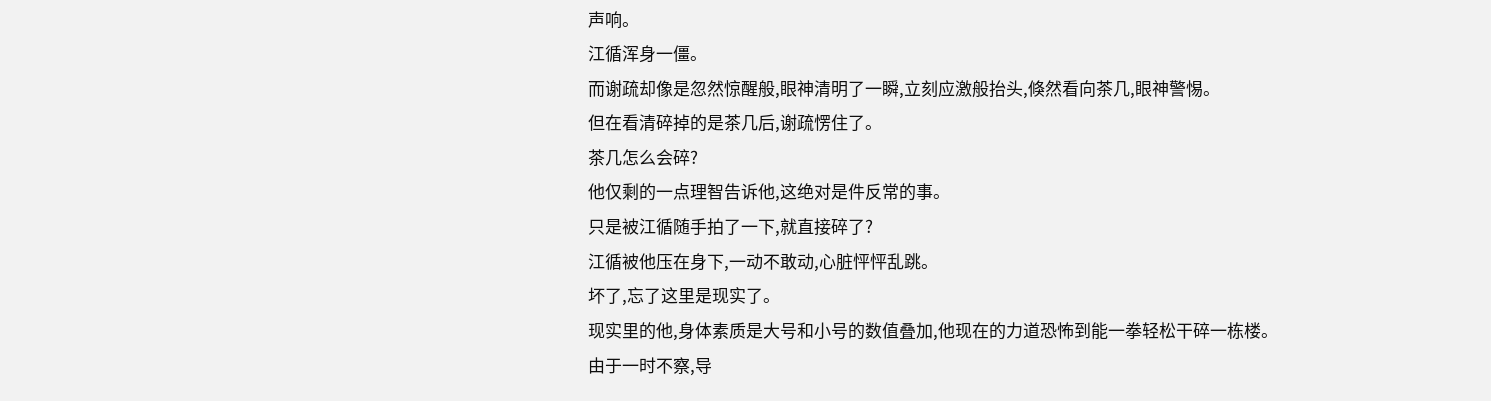声响。
江循浑身一僵。
而谢疏却像是忽然惊醒般,眼神清明了一瞬,立刻应激般抬头,倏然看向茶几,眼神警惕。
但在看清碎掉的是茶几后,谢疏愣住了。
茶几怎么会碎?
他仅剩的一点理智告诉他,这绝对是件反常的事。
只是被江循随手拍了一下,就直接碎了?
江循被他压在身下,一动不敢动,心脏怦怦乱跳。
坏了,忘了这里是现实了。
现实里的他,身体素质是大号和小号的数值叠加,他现在的力道恐怖到能一拳轻松干碎一栋楼。
由于一时不察,导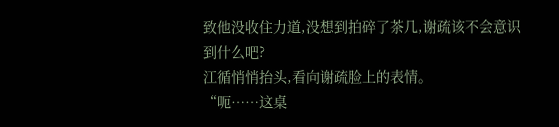致他没收住力道,没想到拍碎了茶几,谢疏该不会意识到什么吧?
江循悄悄抬头,看向谢疏脸上的表情。
“呃……这桌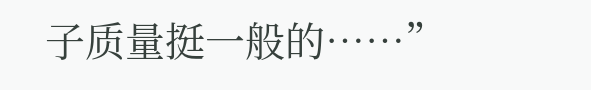子质量挺一般的……”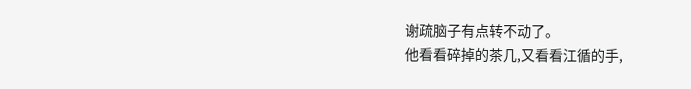谢疏脑子有点转不动了。
他看看碎掉的茶几,又看看江循的手,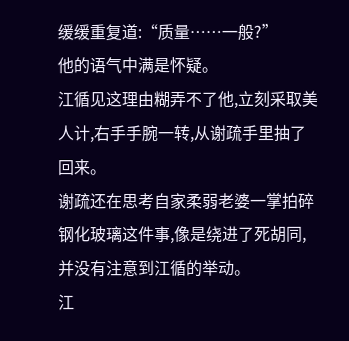缓缓重复道:“质量……一般?”
他的语气中满是怀疑。
江循见这理由糊弄不了他,立刻采取美人计,右手手腕一转,从谢疏手里抽了回来。
谢疏还在思考自家柔弱老婆一掌拍碎钢化玻璃这件事,像是绕进了死胡同,并没有注意到江循的举动。
江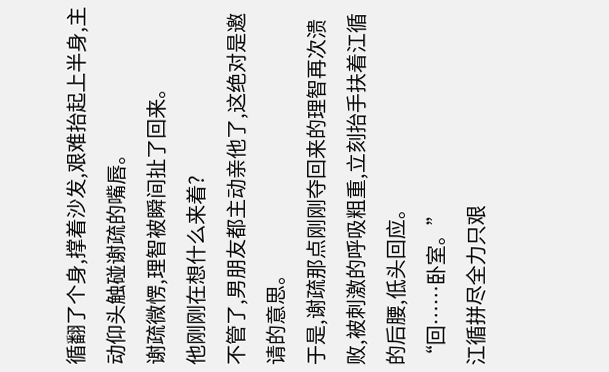循翻了个身,撑着沙发,艰难抬起上半身,主动仰头触碰谢疏的嘴唇。
谢疏微愣,理智被瞬间扯了回来。
他刚刚在想什么来着?
不管了,男朋友都主动亲他了,这绝对是邀请的意思。
于是,谢疏那点刚刚夺回来的理智再次溃败,被刺激的呼吸粗重,立刻抬手扶着江循的后腰,低头回应。
“回……卧室。”
江循拼尽全力只艰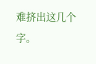难挤出这几个字。